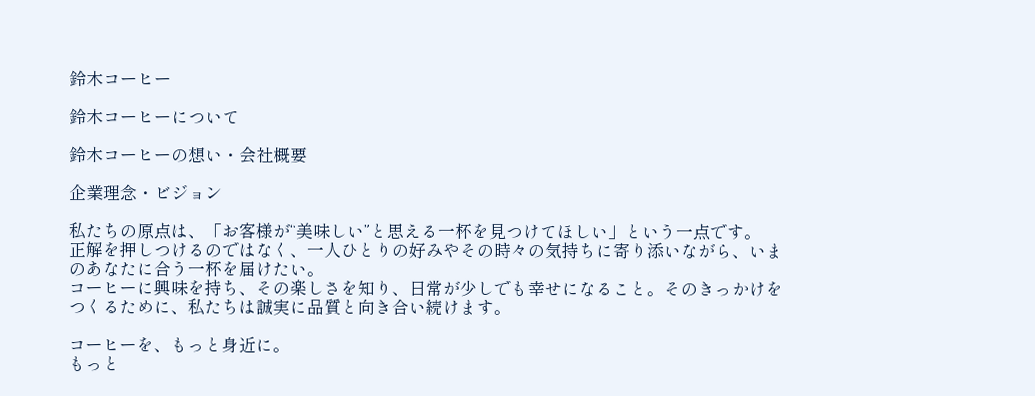鈴木コーヒー

鈴木コーヒーについて

鈴木コーヒーの想い・会社概要

企業理念・ビジョン

私たちの原点は、「お客様が“美味しい”と思える一杯を見つけてほしい」という一点です。
正解を押しつけるのではなく、一人ひとりの好みやその時々の気持ちに寄り添いながら、いまのあなたに合う一杯を届けたい。
コーヒーに興味を持ち、その楽しさを知り、日常が少しでも幸せになること。そのきっかけをつくるために、私たちは誠実に品質と向き合い続けます。

コーヒーを、もっと身近に。
もっと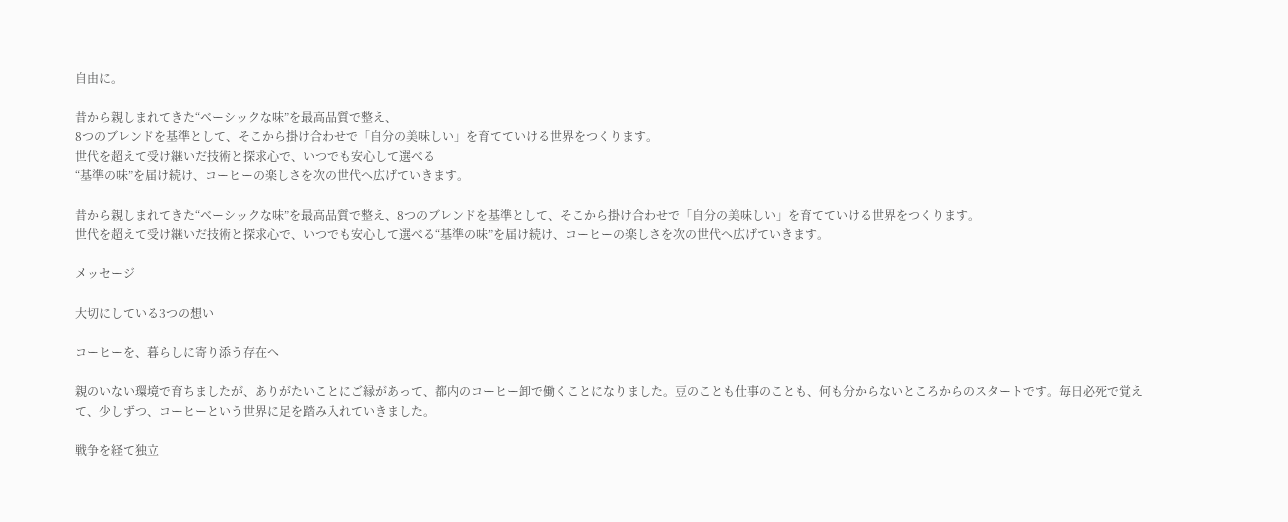自由に。

昔から親しまれてきた“ベーシックな味”を最高品質で整え、
8つのブレンドを基準として、そこから掛け合わせで「自分の美味しい」を育てていける世界をつくります。
世代を超えて受け継いだ技術と探求心で、いつでも安心して選べる
“基準の味”を届け続け、コーヒーの楽しさを次の世代へ広げていきます。

昔から親しまれてきた“ベーシックな味”を最高品質で整え、8つのブレンドを基準として、そこから掛け合わせで「自分の美味しい」を育てていける世界をつくります。
世代を超えて受け継いだ技術と探求心で、いつでも安心して選べる“基準の味”を届け続け、コーヒーの楽しさを次の世代へ広げていきます。

メッセージ

大切にしている3つの想い

コーヒーを、暮らしに寄り添う存在へ

親のいない環境で育ちましたが、ありがたいことにご縁があって、都内のコーヒー卸で働くことになりました。豆のことも仕事のことも、何も分からないところからのスタートです。毎日必死で覚えて、少しずつ、コーヒーという世界に足を踏み入れていきました。

戦争を経て独立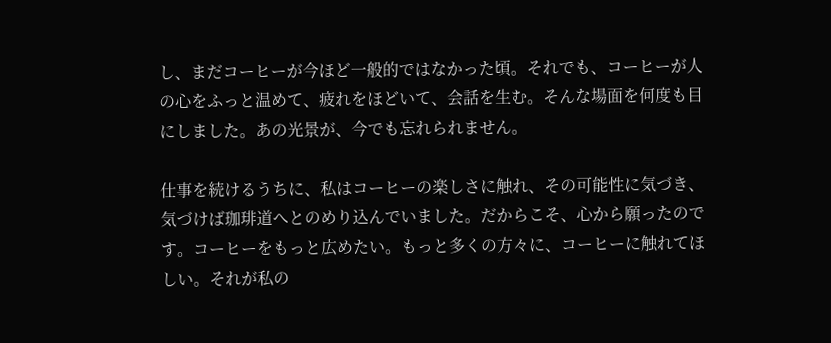し、まだコーヒーが今ほど一般的ではなかった頃。それでも、コーヒーが人の心をふっと温めて、疲れをほどいて、会話を生む。そんな場面を何度も目にしました。あの光景が、今でも忘れられません。

仕事を続けるうちに、私はコーヒーの楽しさに触れ、その可能性に気づき、気づけば珈琲道へとのめり込んでいました。だからこそ、心から願ったのです。コーヒーをもっと広めたい。もっと多くの方々に、コーヒーに触れてほしい。それが私の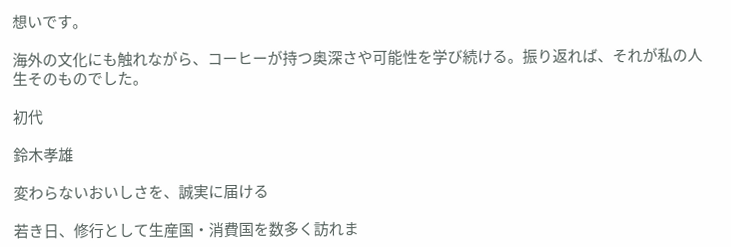想いです。

海外の文化にも触れながら、コーヒーが持つ奥深さや可能性を学び続ける。振り返れば、それが私の人生そのものでした。

初代

鈴木孝雄

変わらないおいしさを、誠実に届ける

若き日、修行として生産国・消費国を数多く訪れま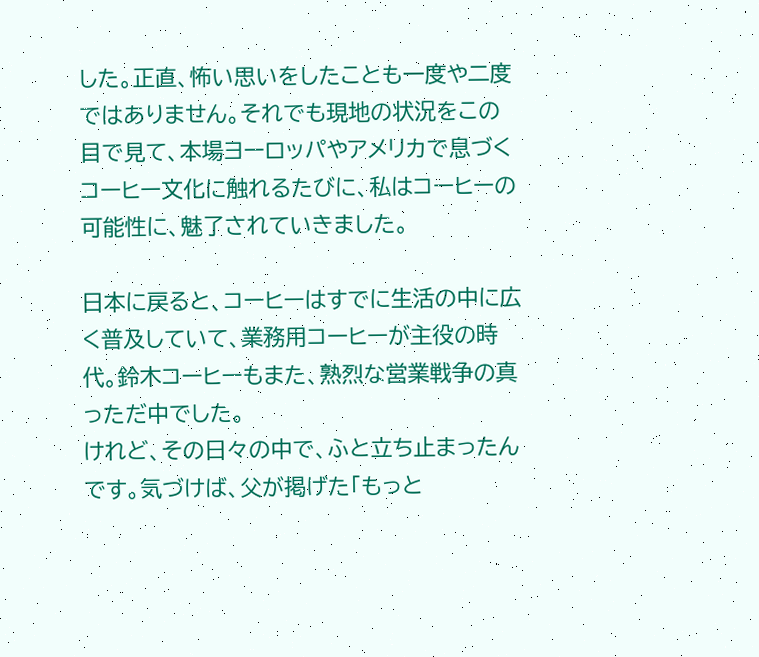した。正直、怖い思いをしたことも一度や二度ではありません。それでも現地の状況をこの目で見て、本場ヨーロッパやアメリカで息づくコーヒー文化に触れるたびに、私はコーヒーの可能性に、魅了されていきました。

日本に戻ると、コーヒーはすでに生活の中に広く普及していて、業務用コーヒーが主役の時代。鈴木コーヒーもまた、熟烈な営業戦争の真っただ中でした。
けれど、その日々の中で、ふと立ち止まったんです。気づけば、父が掲げた「もっと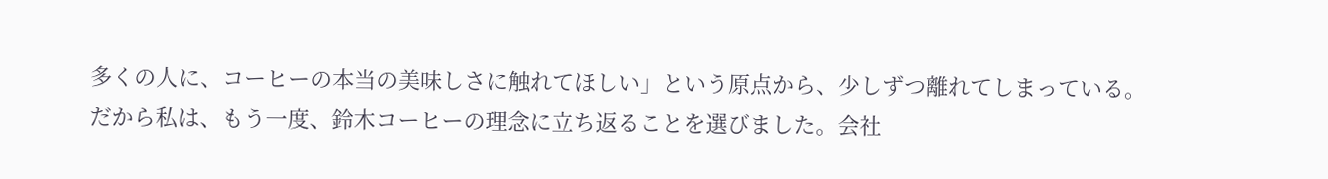多くの人に、コーヒーの本当の美味しさに触れてほしい」という原点から、少しずつ離れてしまっている。だから私は、もう一度、鈴木コーヒーの理念に立ち返ることを選びました。会社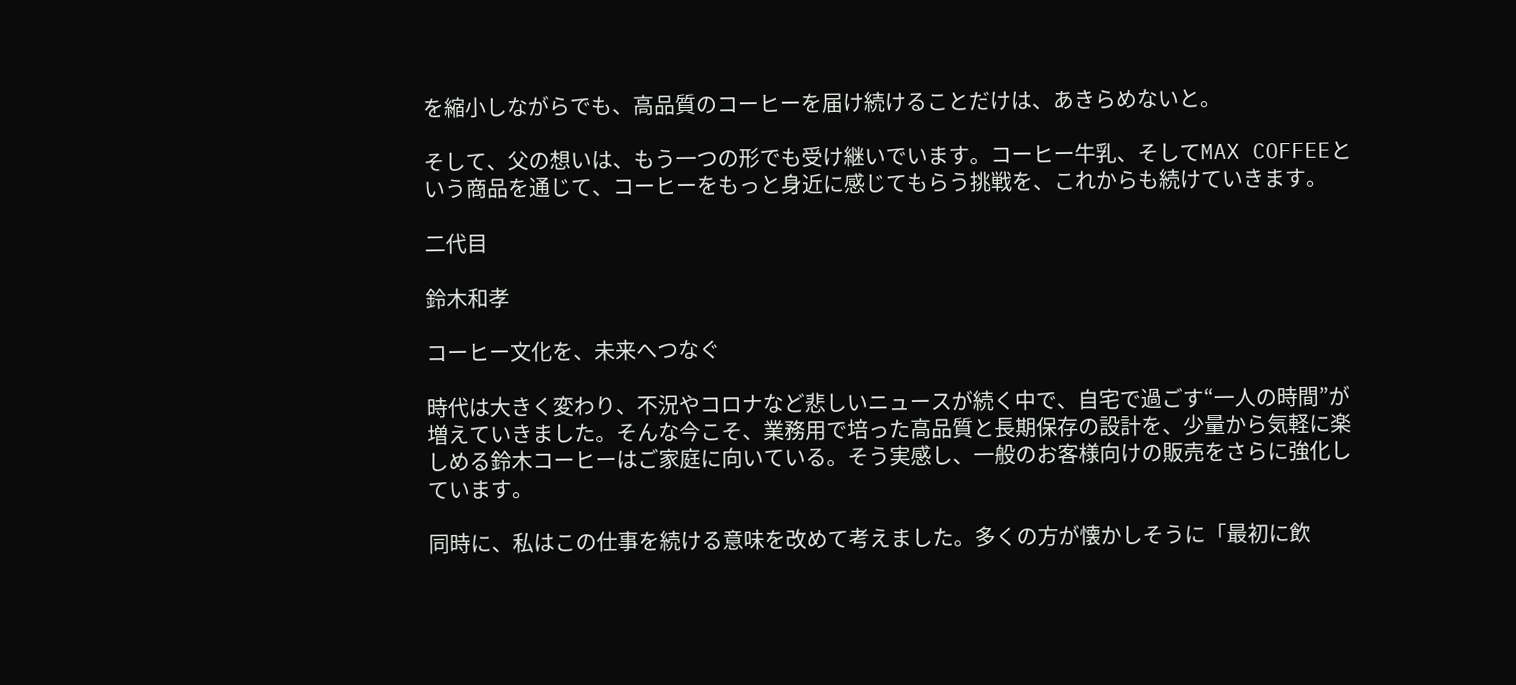を縮小しながらでも、高品質のコーヒーを届け続けることだけは、あきらめないと。

そして、父の想いは、もう一つの形でも受け継いでいます。コーヒー牛乳、そしてMAX COFFEEという商品を通じて、コーヒーをもっと身近に感じてもらう挑戦を、これからも続けていきます。

二代目

鈴木和孝

コーヒー文化を、未来へつなぐ

時代は大きく変わり、不況やコロナなど悲しいニュースが続く中で、自宅で過ごす“一人の時間”が増えていきました。そんな今こそ、業務用で培った高品質と長期保存の設計を、少量から気軽に楽しめる鈴木コーヒーはご家庭に向いている。そう実感し、一般のお客様向けの販売をさらに強化しています。

同時に、私はこの仕事を続ける意味を改めて考えました。多くの方が懐かしそうに「最初に飲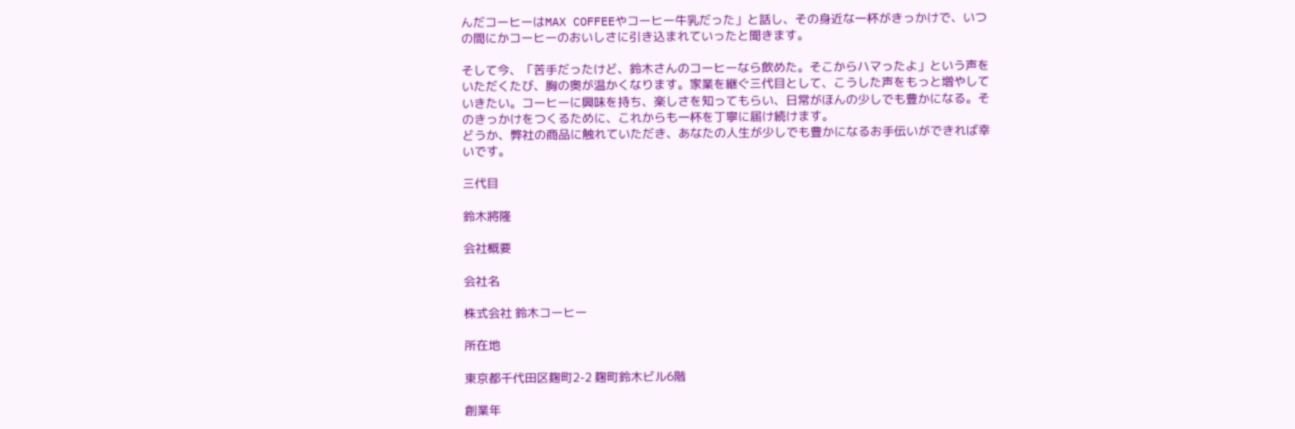んだコーヒーはMAX COFFEEやコーヒー牛乳だった」と話し、その身近な一杯がきっかけで、いつの間にかコーヒーのおいしさに引き込まれていったと聞きます。

そして今、「苦手だったけど、鈴木さんのコーヒーなら飲めた。そこからハマったよ」という声をいただくたび、胸の奥が温かくなります。家業を継ぐ三代目として、こうした声をもっと増やしていきたい。コーヒーに興味を持ち、楽しさを知ってもらい、日常がほんの少しでも豊かになる。そのきっかけをつくるために、これからも一杯を丁寧に届け続けます。
どうか、弊社の商品に触れていただき、あなたの人生が少しでも豊かになるお手伝いができれば幸いです。

三代目

鈴木將隆

会社概要

会社名

株式会社 鈴木コーヒー

所在地

東京都千代田区麹町2-2 麹町鈴木ビル6階

創業年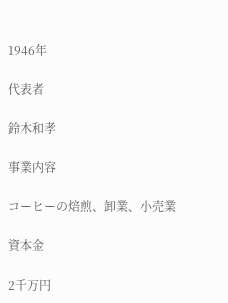1946年

代表者

鈴木和孝

事業内容

コーヒーの焙煎、卸業、小売業

資本金

2千万円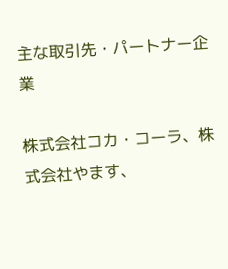主な取引先・パートナー企業

株式会社コカ・コーラ、株式会社やます、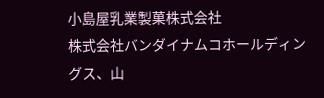小島屋乳業製菓株式会社
株式会社バンダイナムコホールディングス、山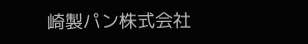崎製パン株式会社